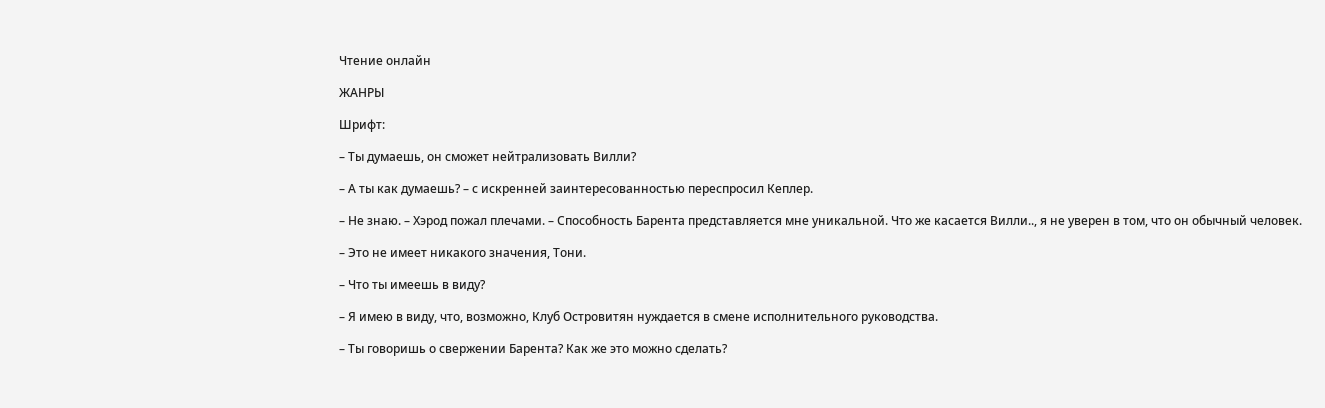Чтение онлайн

ЖАНРЫ

Шрифт:

– Ты думаешь, он сможет нейтрализовать Вилли?

– А ты как думаешь? – с искренней заинтересованностью переспросил Кеплер.

– Не знаю. – Хэрод пожал плечами. – Способность Барента представляется мне уникальной. Что же касается Вилли.., я не уверен в том, что он обычный человек.

– Это не имеет никакого значения, Тони.

– Что ты имеешь в виду?

– Я имею в виду, что, возможно, Клуб Островитян нуждается в смене исполнительного руководства.

– Ты говоришь о свержении Барента? Как же это можно сделать?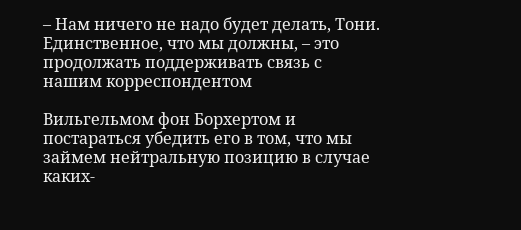– Нам ничего не надо будет делать, Тони. Единственное, что мы должны, – это продолжать поддерживать связь с нашим корреспондентом

Вильгельмом фон Борхертом и постараться убедить его в том, что мы займем нейтральную позицию в случае каких-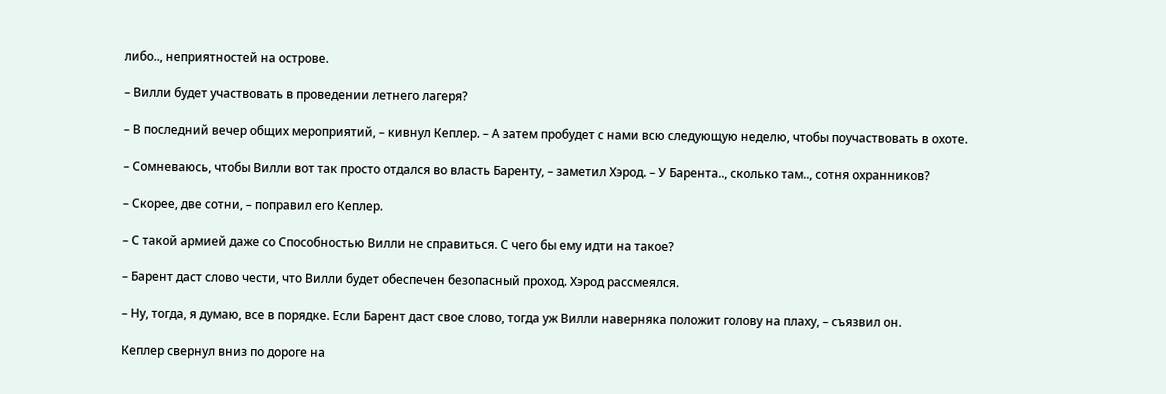либо.., неприятностей на острове.

– Вилли будет участвовать в проведении летнего лагеря?

– В последний вечер общих мероприятий, – кивнул Кеплер. – А затем пробудет с нами всю следующую неделю, чтобы поучаствовать в охоте.

– Сомневаюсь, чтобы Вилли вот так просто отдался во власть Баренту, – заметил Хэрод. – У Барента.., сколько там.., сотня охранников?

– Скорее, две сотни, – поправил его Кеплер.

– С такой армией даже со Способностью Вилли не справиться. С чего бы ему идти на такое?

– Барент даст слово чести, что Вилли будет обеспечен безопасный проход. Хэрод рассмеялся.

– Ну, тогда, я думаю, все в порядке. Если Барент даст свое слово, тогда уж Вилли наверняка положит голову на плаху, – съязвил он.

Кеплер свернул вниз по дороге на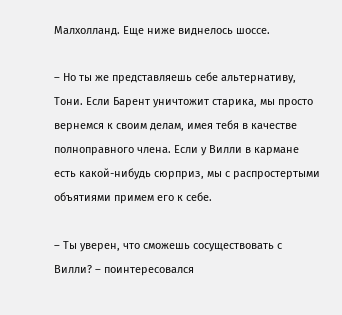Малхолланд. Еще ниже виднелось шоссе.

– Но ты же представляешь себе альтернативу, Тони. Если Барент уничтожит старика, мы просто вернемся к своим делам, имея тебя в качестве полноправного члена. Если у Вилли в кармане есть какой-нибудь сюрприз, мы с распростертыми объятиями примем его к себе.

– Ты уверен, что сможешь сосуществовать с Вилли? – поинтересовался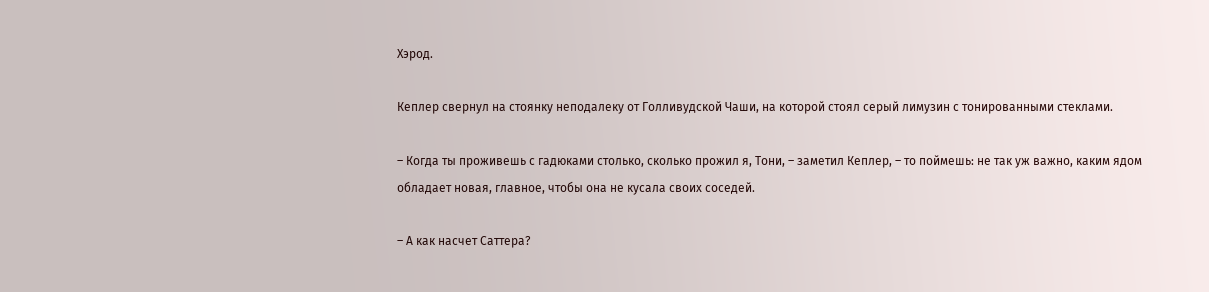Хэрод.

Кеплер свернул на стоянку неподалеку от Голливудской Чаши, на которой стоял серый лимузин с тонированными стеклами.

– Когда ты проживешь с гадюками столько, сколько прожил я, Тони, – заметил Кеплер, – то поймешь: не так уж важно, каким ядом обладает новая, главное, чтобы она не кусала своих соседей.

– А как насчет Саттера?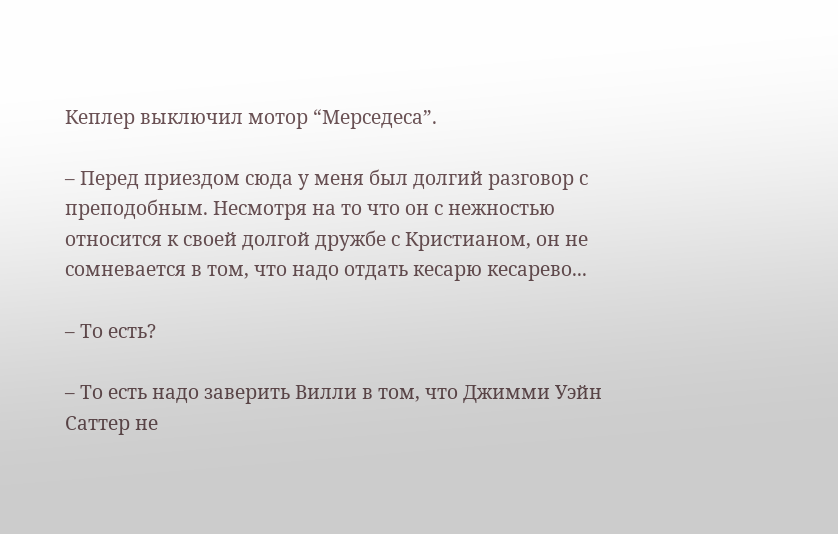Кеплер выключил мотор “Мерседеса”.

– Перед приездом сюда у меня был долгий разговор с преподобным. Несмотря на то что он с нежностью относится к своей долгой дружбе с Кристианом, он не сомневается в том, что надо отдать кесарю кесарево...

– То есть?

– То есть надо заверить Вилли в том, что Джимми Уэйн Саттер не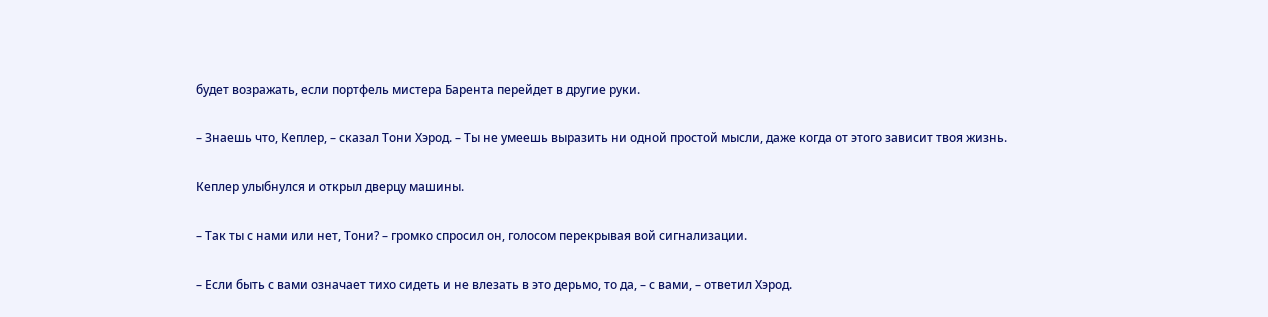будет возражать, если портфель мистера Барента перейдет в другие руки.

– Знаешь что, Кеплер, – сказал Тони Хэрод. – Ты не умеешь выразить ни одной простой мысли, даже когда от этого зависит твоя жизнь.

Кеплер улыбнулся и открыл дверцу машины.

– Так ты с нами или нет, Тони? – громко спросил он, голосом перекрывая вой сигнализации.

– Если быть с вами означает тихо сидеть и не влезать в это дерьмо, то да, – с вами, – ответил Хэрод.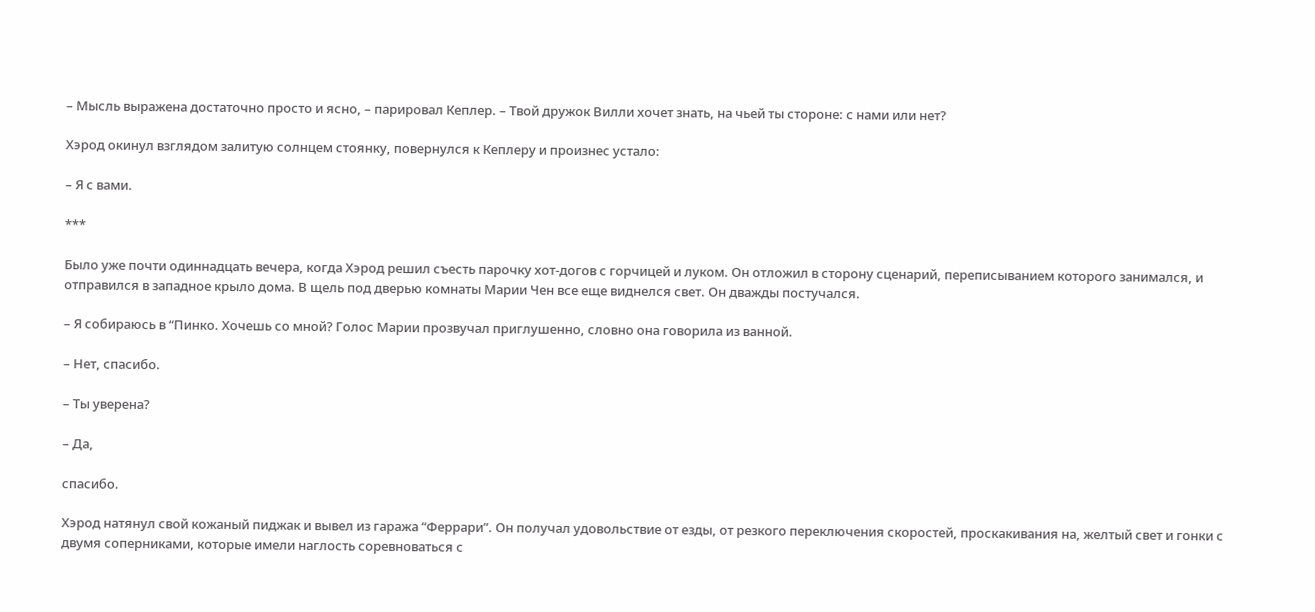– Мысль выражена достаточно просто и ясно, – парировал Кеплер. – Твой дружок Вилли хочет знать, на чьей ты стороне: с нами или нет?

Хэрод окинул взглядом залитую солнцем стоянку, повернулся к Кеплеру и произнес устало:

– Я с вами.

***

Было уже почти одиннадцать вечера, когда Хэрод решил съесть парочку хот-догов с горчицей и луком. Он отложил в сторону сценарий, переписыванием которого занимался, и отправился в западное крыло дома. В щель под дверью комнаты Марии Чен все еще виднелся свет. Он дважды постучался.

– Я собираюсь в “Пинко. Хочешь со мной? Голос Марии прозвучал приглушенно, словно она говорила из ванной.

– Нет, спасибо.

– Ты уверена?

– Да,

спасибо.

Хэрод натянул свой кожаный пиджак и вывел из гаража “Феррари”. Он получал удовольствие от езды, от резкого переключения скоростей, проскакивания на, желтый свет и гонки с двумя соперниками, которые имели наглость соревноваться с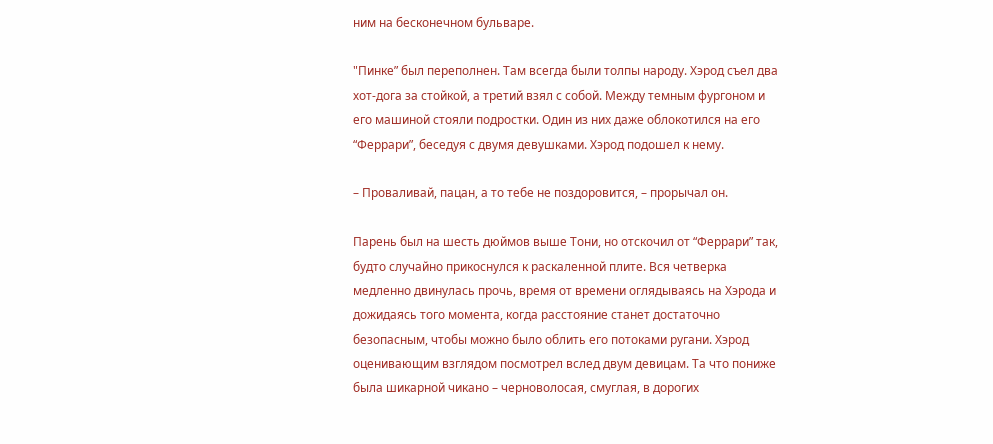ним на бесконечном бульваре.

"Пинке” был переполнен. Там всегда были толпы народу. Хэрод съел два хот-дога за стойкой, а третий взял с собой. Между темным фургоном и его машиной стояли подростки. Один из них даже облокотился на его “Феррари”, беседуя с двумя девушками. Хэрод подошел к нему.

– Проваливай, пацан, а то тебе не поздоровится, – прорычал он.

Парень был на шесть дюймов выше Тони, но отскочил от “Феррари” так, будто случайно прикоснулся к раскаленной плите. Вся четверка медленно двинулась прочь, время от времени оглядываясь на Хэрода и дожидаясь того момента, когда расстояние станет достаточно безопасным, чтобы можно было облить его потоками ругани. Хэрод оценивающим взглядом посмотрел вслед двум девицам. Та что пониже была шикарной чикано – черноволосая, смуглая, в дорогих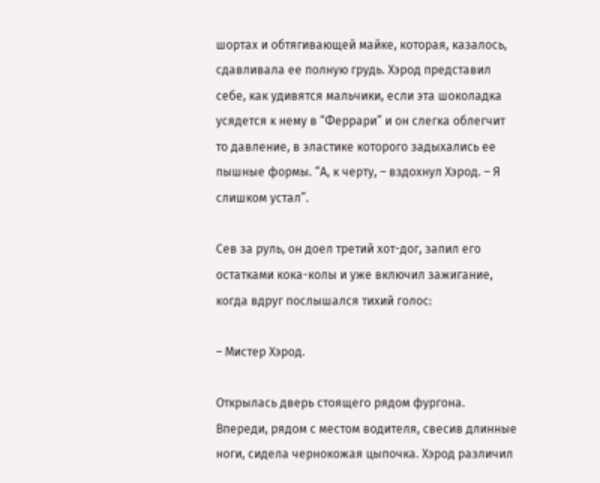шортах и обтягивающей майке, которая, казалось, сдавливала ее полную грудь. Хэрод представил себе, как удивятся мальчики, если эта шоколадка усядется к нему в “Феррари” и он слегка облегчит то давление, в эластике которого задыхались ее пышные формы. “А, к черту, – вздохнул Хэрод. – Я слишком устал”.

Сев за руль, он доел третий хот-дог, запил его остатками кока-колы и уже включил зажигание, когда вдруг послышался тихий голос:

– Мистер Хэрод.

Открылась дверь стоящего рядом фургона. Впереди, рядом с местом водителя, свесив длинные ноги, сидела чернокожая цыпочка. Хэрод различил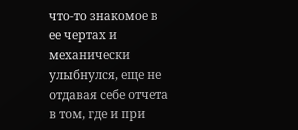что-то знакомое в ее чертах и механически улыбнулся, еще не отдавая себе отчета в том, где и при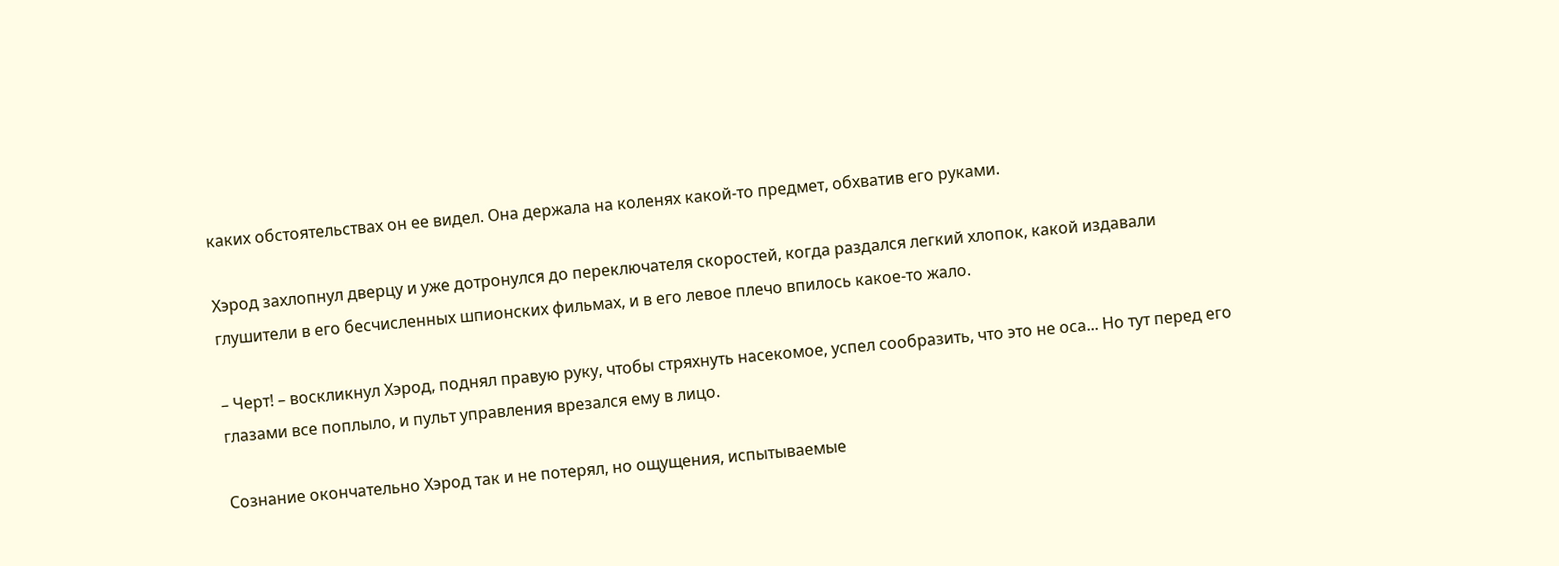каких обстоятельствах он ее видел. Она держала на коленях какой-то предмет, обхватив его руками.

Хэрод захлопнул дверцу и уже дотронулся до переключателя скоростей, когда раздался легкий хлопок, какой издавали глушители в его бесчисленных шпионских фильмах, и в его левое плечо впилось какое-то жало.

– Черт! – воскликнул Хэрод, поднял правую руку, чтобы стряхнуть насекомое, успел сообразить, что это не оса... Но тут перед его глазами все поплыло, и пульт управления врезался ему в лицо.

Сознание окончательно Хэрод так и не потерял, но ощущения, испытываемые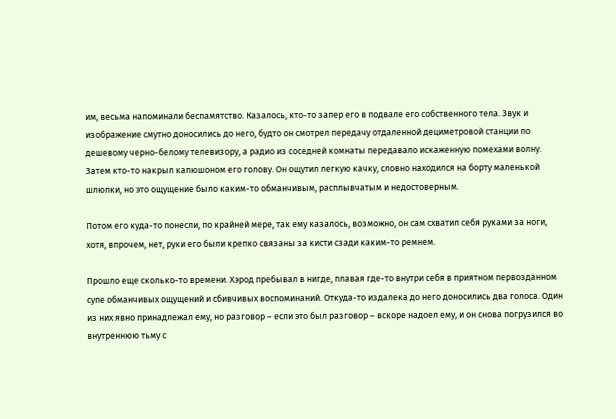им, весьма напоминали беспамятство. Казалось, кто-то запер его в подвале его собственного тела. Звук и изображение смутно доносились до него, будто он смотрел передачу отдаленной дециметровой станции по дешевому черно-белому телевизору, а радио из соседней комнаты передавало искаженную помехами волну. Затем кто-то накрыл капюшоном его голову. Он ощутил легкую качку, словно находился на борту маленькой шлюпки, но это ощущение было каким-то обманчивым, расплывчатым и недостоверным.

Потом его куда-то понесли, по крайней мере, так ему казалось, возможно, он сам схватил себя руками за ноги, хотя, впрочем, нет, руки его были крепко связаны за кисти сзади каким-то ремнем.

Прошло еще сколько-то времени. Хэрод пребывал в нигде, плавая где-то внутри себя в приятном первозданном супе обманчивых ощущений и сбивчивых воспоминаний. Откуда-то издалека до него доносились два голоса. Один из них явно принадлежал ему, но разговор – если это был разговор – вскоре надоел ему, и он снова погрузился во внутреннюю тьму с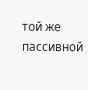той же пассивной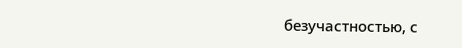безучастностью, с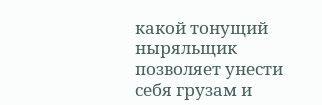какой тонущий ныряльщик позволяет унести себя грузам и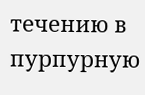течению в пурпурную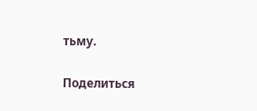тьму.

Поделиться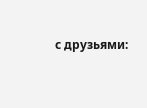с друзьями: